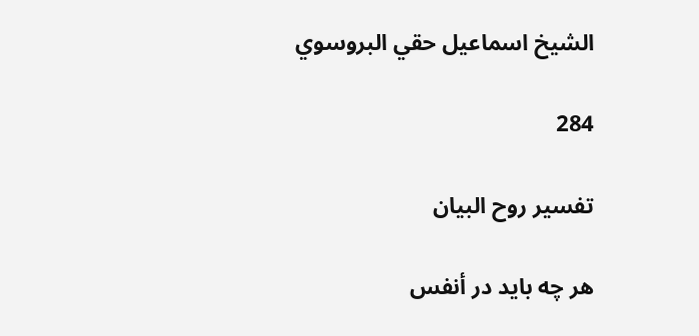الشيخ اسماعيل حقي البروسوي

284

تفسير روح البيان

هر چه بايد در أنفس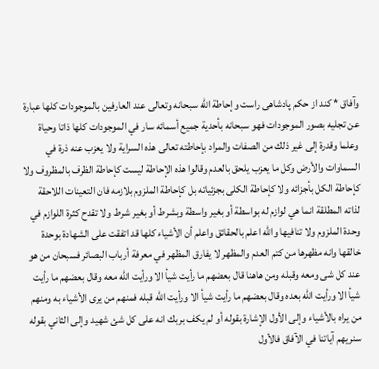وآفاق * كند از حكم پادشاهى راست وإحاطة اللّه سبحانه وتعالى عند العارفين بالموجودات كلها عبارة عن تجليه بصور الموجودات فهو سبحانه بأحدية جميع أسمائه سار في الموجودات كلها ذاتا وحياة وعلما وقدرة إلى غير ذلك من الصفات والمراد بإحاطته تعالى هذه السراية ولا يعزب عنه ذرة في السماوات والأرض وكل ما يعزب يلحق بالعدم وقالوا هذه الإحاطة ليست كإحاطة الظرف بالمظروف ولا كإحاطة الكل بأجزائه ولا كإحاطة الكلى بجزئياته بل كإحاطة الملزوم بلازمه فان التعينات اللاحقة لذاته المطلقة انما هي لوازم له بواسطة أو بغير واسطة وبشرط أو بغير شرط ولا تقدح كثرة اللوازم في وحدة الملزوم ولا تنافيها واللّه اعلم بالحقائق واعلم أن الأشياء كلها قد اتفقت على الشهادة بوحدة خالقها وانه مظهرها من كتم العدم والمظهر لا يفارق المظهر في معرفة أرباب البصائر فسبحان من هو عند كل شى ومعه وقبله ومن هاهنا قال بعضهم ما رأيت شيأ الا ورأيت اللّه معه وقال بعضهم ما رأيت شيأ الا ورأيت اللّه بعده وقال بعضهم ما رأيت شيأ الا ورأيت اللّه قبله فمنهم من يرى الأشياء به ومنهم من يراه بالأشياء وإلى الأول الإشارة بقوله أو لم يكف بربك انه على كل شئ شهيد وإلى الثاني بقوله سنريهم آياتنا في الآفاق فالأول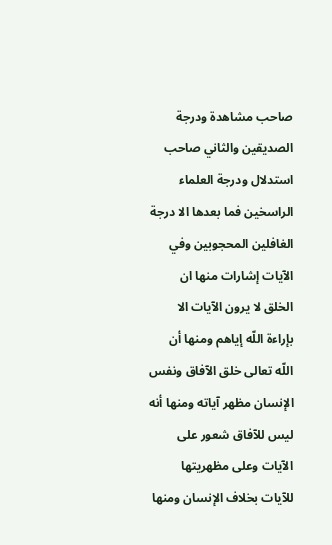صاحب مشاهدة ودرجة الصديقين والثاني صاحب استدلال ودرجة العلماء الراسخين فما بعدها الا درجة الغافلين المحجوبين وفي الآيات إشارات منها ان الخلق لا يرون الآيات الا بإراءة اللّه إياهم ومنها أن اللّه تعالى خلق الآفاق ونفس الإنسان مظهر آياته ومنها أنه ليس للآفاق شعور على الآيات وعلى مظهريتها للآيات بخلاف الإنسان ومنها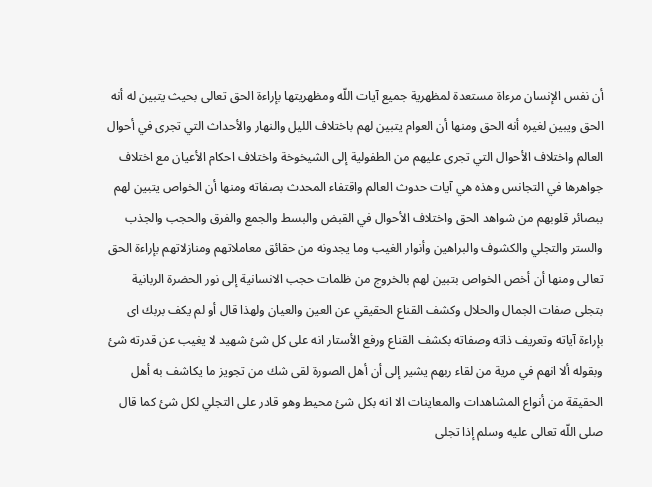أن نفس الإنسان مرءاة مستعدة لمظهرية جميع آيات اللّه ومظهريتها بإراءة الحق تعالى بحيث يتبين له أنه الحق ويبين لغيره أنه الحق ومنها أن العوام يتبين لهم باختلاف الليل والنهار والأحداث التي تجرى في أحوال العالم واختلاف الأحوال التي تجرى عليهم من الطفولية إلى الشيخوخة واختلاف احكام الأعيان مع اختلاف جواهرها في التجانس وهذه هي آيات حدوث العالم واقتفاء المحدث بصفاته ومنها أن الخواص يتبين لهم ببصائر قلوبهم من شواهد الحق واختلاف الأحوال في القبض والبسط والجمع والفرق والحجب والجذب والستر والتجلي والكشوف والبراهين وأنوار الغيب وما يجدونه من حقائق معاملاتهم ومنازلاتهم بإراءة الحق تعالى ومنها أن أخص الخواص بتبين لهم بالخروج من ظلمات حجب الانسانية إلى نور الحضرة الربانية بتجلى صفات الجمال والحلال وكشف القناع الحقيقي عن العين والعيان ولهذا قال أو لم يكف بربك اى بإراءة آياته وتعريف ذاته وصفاته بكشف القناع ورفع الأستار انه على كل شئ شهيد لا يغيب عن قدرته شئ وبقوله ألا انهم في مرية من لقاء ربهم يشير إلى أن أهل الصورة لقى شك من تجويز ما يكاشف به أهل الحقيقة من أنواع المشاهدات والمعاينات الا انه بكل شئ محيط وهو قادر على التجلي لكل شئ كما قال صلى اللّه تعالى عليه وسلم إذا تجلى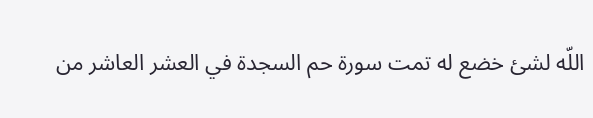اللّه لشئ خضع له تمت سورة حم السجدة في العشر العاشر من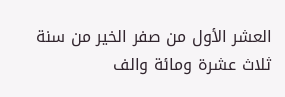العشر الأول من صفر الخير من سنة ثلاث عشرة ومائة والف